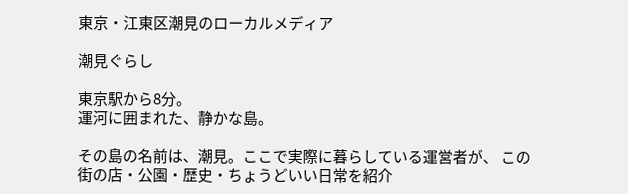東京・江東区潮見のローカルメディア

潮見ぐらし

東京駅から8分。
運河に囲まれた、静かな島。

その島の名前は、潮見。ここで実際に暮らしている運営者が、 この街の店・公園・歴史・ちょうどいい日常を紹介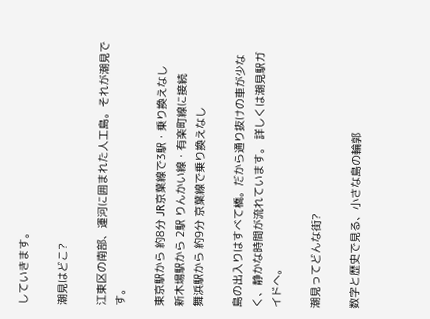していきます。

潮見はどこ?

江東区の南部、運河に囲まれた人工島。それが潮見です。

東京駅から 約8分 JR京葉線で3駅・乗り換えなし
新木場駅から 2駅 りんかい線・有楽町線に接続
舞浜駅から 約9分 京葉線で乗り換えなし

島の出入りはすべて橋。だから通り抜けの車が少なく、静かな時間が流れています。 詳しくは潮見駅ガイドへ。

潮見ってどんな街?

数字と歴史で見る、小さな島の輪郭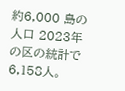約6,000 島の人口 2023年の区の統計で6,158人。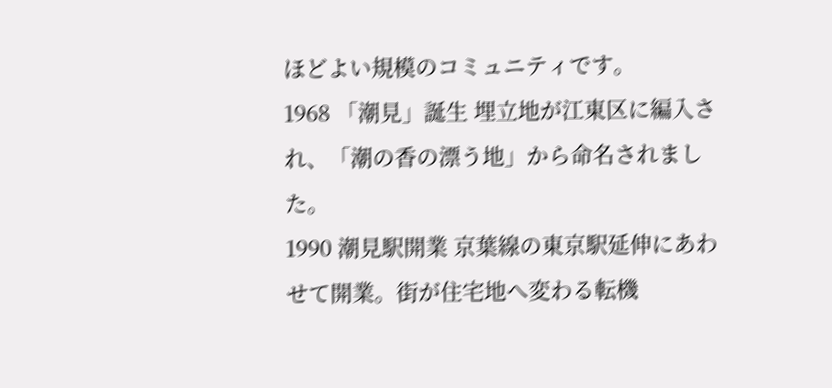ほどよい規模のコミュニティです。
1968 「潮見」誕生 埋立地が江東区に編入され、「潮の香の漂う地」から命名されました。
1990 潮見駅開業 京葉線の東京駅延伸にあわせて開業。街が住宅地へ変わる転機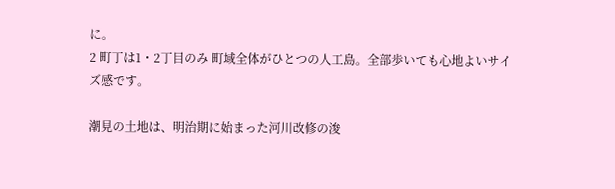に。
2 町丁は1・2丁目のみ 町域全体がひとつの人工島。全部歩いても心地よいサイズ感です。

潮見の土地は、明治期に始まった河川改修の浚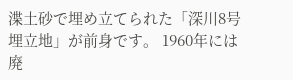渫土砂で埋め立てられた「深川8号埋立地」が前身です。 1960年には廃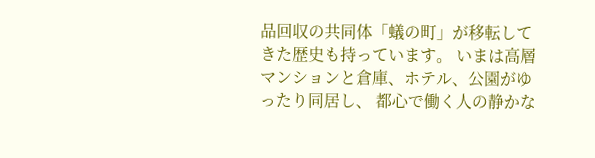品回収の共同体「蟻の町」が移転してきた歴史も持っています。 いまは高層マンションと倉庫、ホテル、公園がゆったり同居し、 都心で働く人の静かな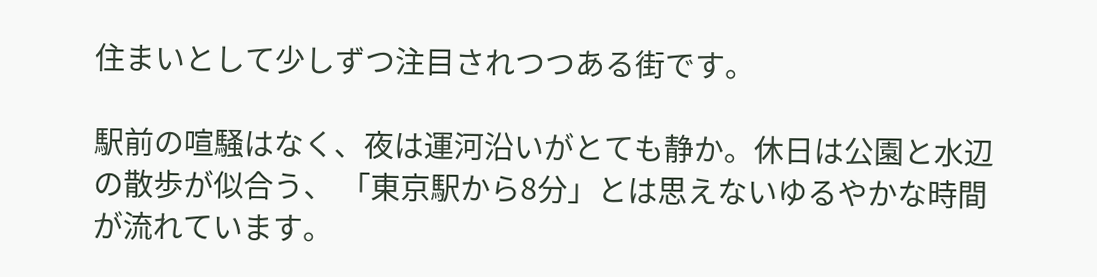住まいとして少しずつ注目されつつある街です。

駅前の喧騒はなく、夜は運河沿いがとても静か。休日は公園と水辺の散歩が似合う、 「東京駅から8分」とは思えないゆるやかな時間が流れています。